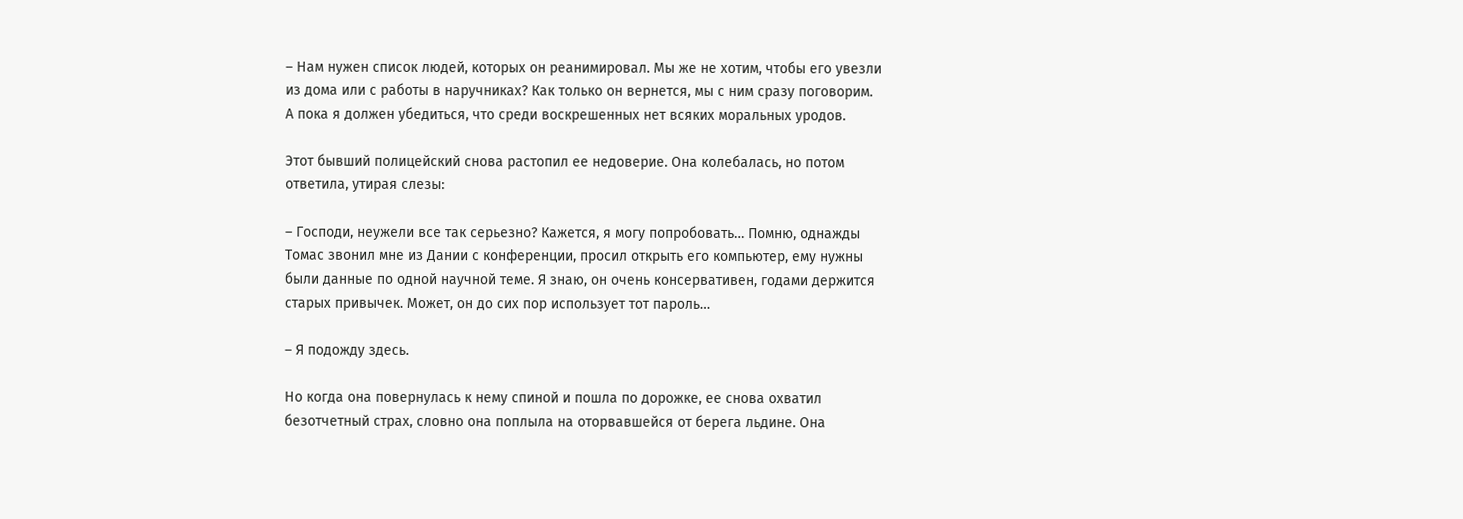– Нам нужен список людей, которых он реанимировал. Мы же не хотим, чтобы его увезли из дома или с работы в наручниках? Как только он вернется, мы с ним сразу поговорим. А пока я должен убедиться, что среди воскрешенных нет всяких моральных уродов.

Этот бывший полицейский снова растопил ее недоверие. Она колебалась, но потом ответила, утирая слезы:

– Господи, неужели все так серьезно? Кажется, я могу попробовать… Помню, однажды Томас звонил мне из Дании с конференции, просил открыть его компьютер, ему нужны были данные по одной научной теме. Я знаю, он очень консервативен, годами держится старых привычек. Может, он до сих пор использует тот пароль…

– Я подожду здесь.

Но когда она повернулась к нему спиной и пошла по дорожке, ее снова охватил безотчетный страх, словно она поплыла на оторвавшейся от берега льдине. Она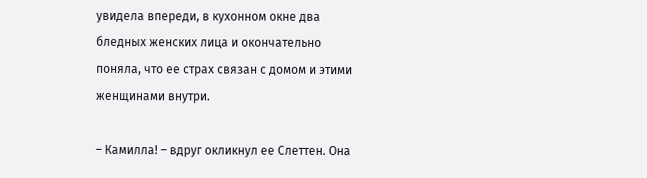увидела впереди, в кухонном окне два бледных женских лица и окончательно поняла, что ее страх связан с домом и этими женщинами внутри.

– Камилла! – вдруг окликнул ее Слеттен. Она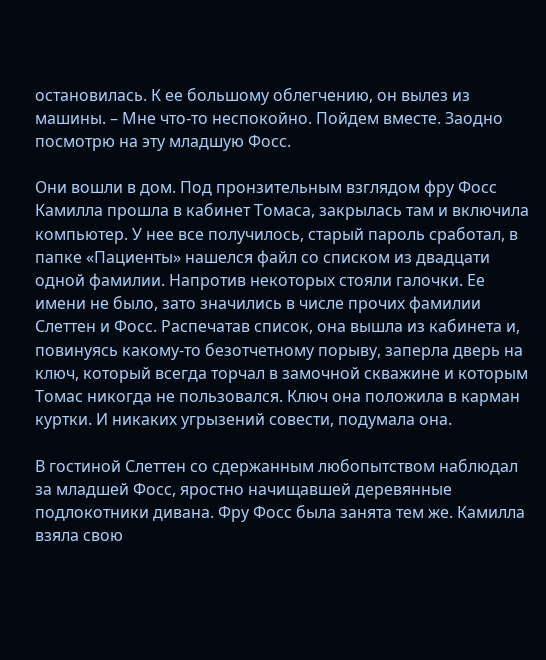остановилась. К ее большому облегчению, он вылез из машины. – Мне что-то неспокойно. Пойдем вместе. Заодно посмотрю на эту младшую Фосс.

Они вошли в дом. Под пронзительным взглядом фру Фосс Камилла прошла в кабинет Томаса, закрылась там и включила компьютер. У нее все получилось, старый пароль сработал, в папке «Пациенты» нашелся файл со списком из двадцати одной фамилии. Напротив некоторых стояли галочки. Ее имени не было, зато значились в числе прочих фамилии Слеттен и Фосс. Распечатав список, она вышла из кабинета и, повинуясь какому-то безотчетному порыву, заперла дверь на ключ, который всегда торчал в замочной скважине и которым Томас никогда не пользовался. Ключ она положила в карман куртки. И никаких угрызений совести, подумала она.

В гостиной Слеттен со сдержанным любопытством наблюдал за младшей Фосс, яростно начищавшей деревянные подлокотники дивана. Фру Фосс была занята тем же. Камилла взяла свою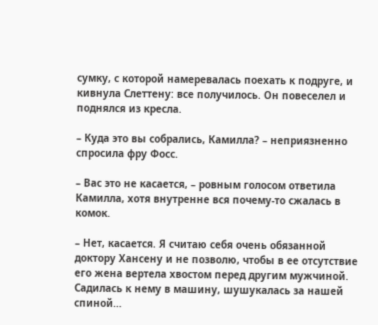сумку, с которой намеревалась поехать к подруге, и кивнула Слеттену: все получилось. Он повеселел и поднялся из кресла.

– Куда это вы собрались, Камилла? – неприязненно спросила фру Фосс.

– Вас это не касается, – ровным голосом ответила Камилла, хотя внутренне вся почему-то сжалась в комок.

– Нет, касается. Я считаю себя очень обязанной доктору Хансену и не позволю, чтобы в ее отсутствие его жена вертела хвостом перед другим мужчиной. Садилась к нему в машину, шушукалась за нашей спиной…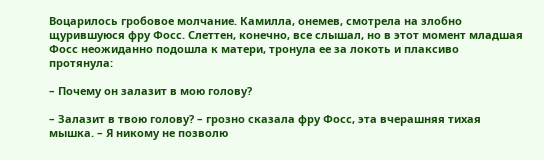Воцарилось гробовое молчание. Камилла, онемев, смотрела на злобно щурившуюся фру Фосс. Слеттен, конечно, все слышал, но в этот момент младшая Фосс неожиданно подошла к матери, тронула ее за локоть и плаксиво протянула:

– Почему он залазит в мою голову?

– Залазит в твою голову? – грозно сказала фру Фосс, эта вчерашняя тихая мышка. – Я никому не позволю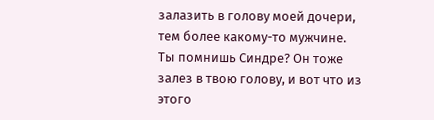залазить в голову моей дочери, тем более какому-то мужчине. Ты помнишь Синдре? Он тоже залез в твою голову, и вот что из этого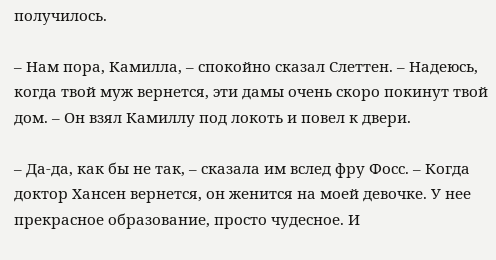получилось.

– Нам пора, Камилла, – спокойно сказал Слеттен. – Надеюсь, когда твой муж вернется, эти дамы очень скоро покинут твой дом. – Он взял Камиллу под локоть и повел к двери.

– Да-да, как бы не так, – сказала им вслед фру Фосс. – Когда доктор Хансен вернется, он женится на моей девочке. У нее прекрасное образование, просто чудесное. И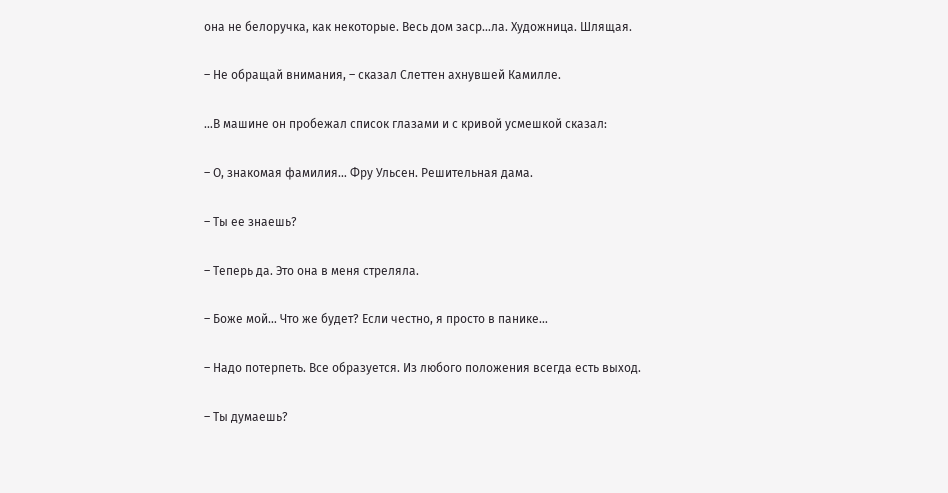она не белоручка, как некоторые. Весь дом заср…ла. Художница. Шлящая.

– Не обращай внимания, – сказал Слеттен ахнувшей Камилле.

…В машине он пробежал список глазами и с кривой усмешкой сказал:

– О, знакомая фамилия… Фру Ульсен. Решительная дама.

– Ты ее знаешь?

– Теперь да. Это она в меня стреляла.

– Боже мой… Что же будет? Если честно, я просто в панике…

– Надо потерпеть. Все образуется. Из любого положения всегда есть выход.

– Ты думаешь?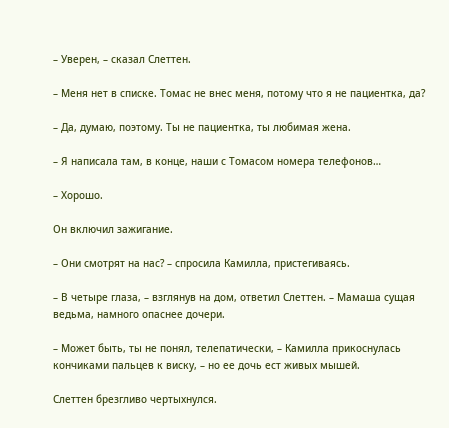– Уверен, – сказал Слеттен.

– Меня нет в списке. Томас не внес меня, потому что я не пациентка, да?

– Да, думаю, поэтому. Ты не пациентка, ты любимая жена.

– Я написала там, в конце, наши с Томасом номера телефонов…

– Хорошо.

Он включил зажигание.

– Они смотрят на нас? – спросила Камилла, пристегиваясь.

– В четыре глаза, – взглянув на дом, ответил Слеттен. – Мамаша сущая ведьма, намного опаснее дочери.

– Может быть, ты не понял, телепатически, – Камилла прикоснулась кончиками пальцев к виску, – но ее дочь ест живых мышей.

Слеттен брезгливо чертыхнулся.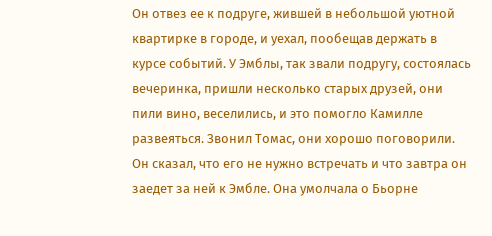Он отвез ее к подруге, жившей в небольшой уютной квартирке в городе, и уехал, пообещав держать в курсе событий. У Эмблы, так звали подругу, состоялась вечеринка, пришли несколько старых друзей, они пили вино, веселились, и это помогло Камилле развеяться. Звонил Томас, они хорошо поговорили. Он сказал, что его не нужно встречать и что завтра он заедет за ней к Эмбле. Она умолчала о Бьорне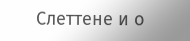Слеттене и о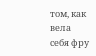том, как вела себя фру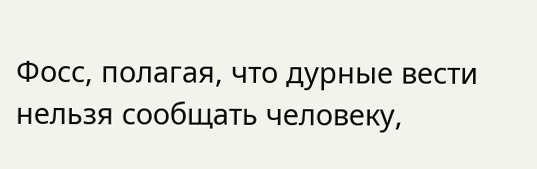Фосс, полагая, что дурные вести нельзя сообщать человеку,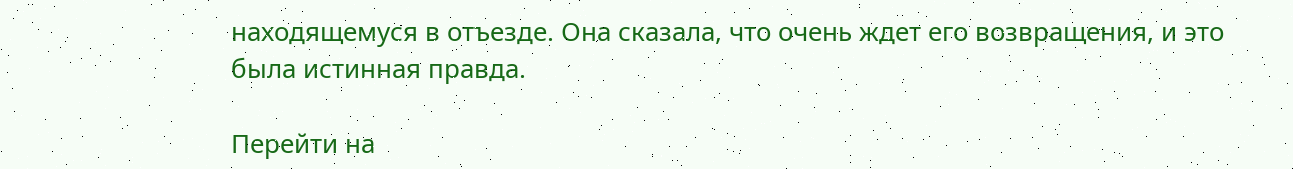находящемуся в отъезде. Она сказала, что очень ждет его возвращения, и это была истинная правда.

Перейти на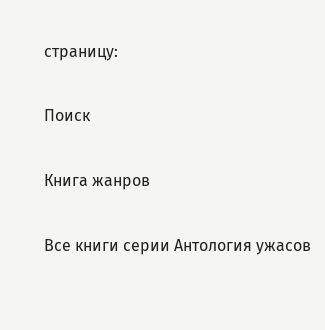страницу:

Поиск

Книга жанров

Все книги серии Антология ужасов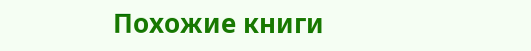Похожие книги